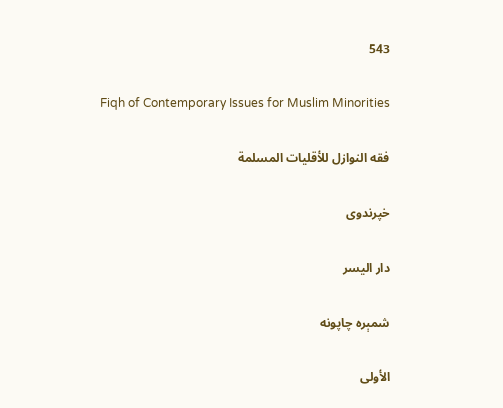543

Fiqh of Contemporary Issues for Muslim Minorities

فقه النوازل للأقليات المسلمة

خپرندوی

دار اليسر

شمېره چاپونه

الأولى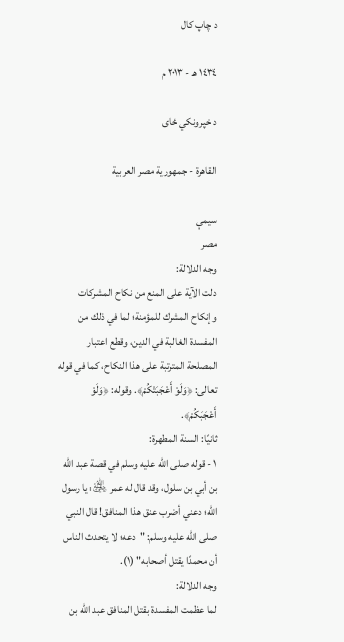د چاپ کال

١٤٣٤ هـ - ٢٠١٣ م

د خپرونکي ځای

القاهرة - جمهورية مصر العربية

سیمې
مصر
وجه الدلالة:
دلت الآية على المنع من نكاح المشركات وإنكاح المشرك للمؤمنة؛ لما في ذلك من المفسدة الغالبة في الدين، وقطع اعتبار المصلحة المترتبة على هذا النكاح، كما في قوله تعالى: ﴿وَلَوْ أَعْجَبَتْكُمْ﴾. وقوله: ﴿وَلَوْ أَعْجَبَكُمْ﴾.
ثانيًا: السنة المطهرة:
١ - قوله صلى الله عليه وسلم في قصة عبد الله بن أبي بن سلول، وقد قال له عمر ﵁: يا رسول الله؛ دعني أضرب عنق هذا المنافق! قال النبي صلى الله عليه وسلم: "دعه؛ لا يتحدث الناس أن محمدًا يقتل أصحابه" (١).
وجه الدلالة:
لما عظمت المفسدة بقتل المنافق عبد الله بن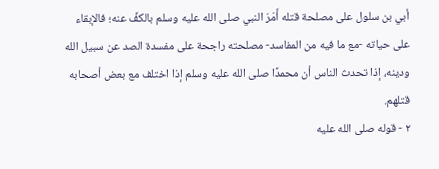أبي بن سلول على مصلحة قتله أَمَرَ النبي صلى الله عليه وسلم بالكفِّ عنه؛ فالإبقاء على حياته -مع ما فيه من المفاسد- مصلحته راجحة على مفسدة الصد عن سبيل الله ودينه، إذا تحدث الناس أن محمدًا صلى الله عليه وسلم إذا اختلف مع بعض أصحابه قتلهم.
٢ - قوله صلى الله عليه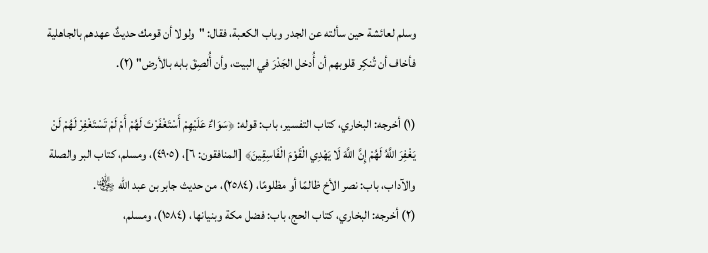وسلم لعائشة حين سألته عن الجدر وباب الكعبة، فقال: "ولولا أن قومك حديثٌ عهدهم بالجاهلية فأخاف أن تُنكِر قلوبهم أن أُدخل الجَدْرَ في البيت، وأن أُلصِقَ بابه بالأرض" (٢).

(١) أخرجه: البخاري، كتاب التفسير، باب: قوله: ﴿سَوَاءٌ عَلَيْهِمْ أَسْتَغْفَرْتَ لَهُمْ أَمْ لَمْ تَسْتَغْفِرْ لَهُمْ لَنْ يَغْفِرَ اللَّهُ لَهُمْ إِنَّ اللَّهَ لَا يَهْدِي الْقَوْمَ الْفَاسِقِينَ﴾ [المنافقون: ٦]، (٤٩٠٥)، ومسلم، كتاب البر والصلة والآداب، باب: نصر الأخ ظالمًا أو مظلومًا، (٢٥٨٤)، من حديث جابر بن عبد الله ﵄.
(٢) أخرجه: البخاري، كتاب الحج، باب: فضل مكة وبنيانها، (١٥٨٤)، ومسلم،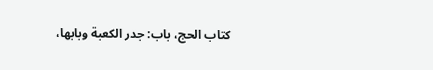كتاب الحج، باب: جدر الكعبة وبابها،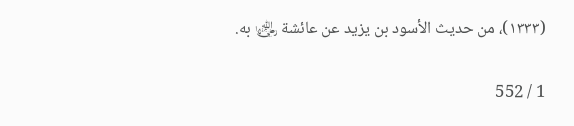(١٣٣٣)، من حديث الأسود بن يزيد عن عائشة ﵂ به.

1 / 552